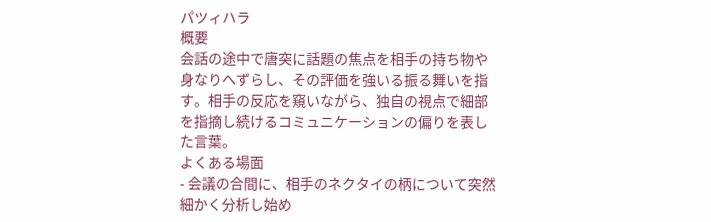パツィハラ
概要
会話の途中で唐突に話題の焦点を相手の持ち物や身なりへずらし、その評価を強いる振る舞いを指す。相手の反応を窺いながら、独自の視点で細部を指摘し続けるコミュニケーションの偏りを表した言葉。
よくある場面
- 会議の合間に、相手のネクタイの柄について突然細かく分析し始め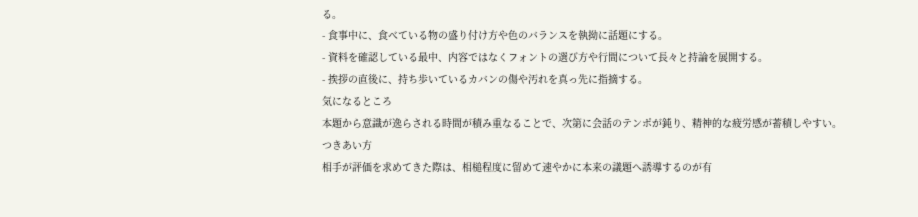る。
- 食事中に、食べている物の盛り付け方や色のバランスを執拗に話題にする。
- 資料を確認している最中、内容ではなくフォントの選び方や行間について長々と持論を展開する。
- 挨拶の直後に、持ち歩いているカバンの傷や汚れを真っ先に指摘する。
気になるところ
本題から意識が逸らされる時間が積み重なることで、次第に会話のテンポが鈍り、精神的な疲労感が蓄積しやすい。
つきあい方
相手が評価を求めてきた際は、相槌程度に留めて速やかに本来の議題へ誘導するのが有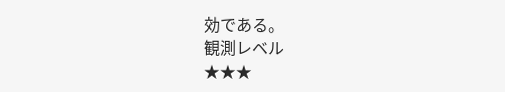効である。
観測レベル
★★★